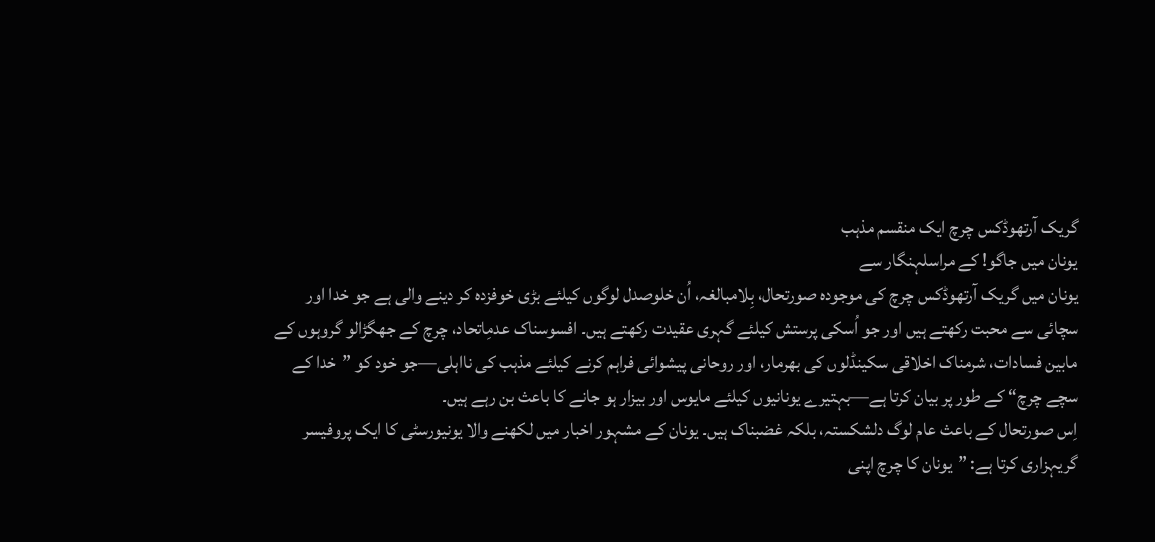گریک آرتھوڈکس چرچ ایک منقسم مذہب
یونان میں جاگو! کے مراسلہنگار سے
یونان میں گریک آرتھوڈکس چرچ کی موجودہ صورتحال، بِلامبالغہ، اُن خلوصدل لوگوں کیلئے بڑی خوفزدہ کر دینے والی ہے جو خدا اور سچائی سے محبت رکھتے ہیں اور جو اُسکی پرستش کیلئے گہری عقیدت رکھتے ہیں۔ افسوسناک عدمِاتحاد، چرچ کے جھگڑالو گروہوں کے مابین فسادات، شرمناک اخلاقی سکینڈلوں کی بھرمار، اور روحانی پیشوائی فراہم کرنے کیلئے مذہب کی نااہلی—جو خود کو ”خدا کے سچے چرچ“ کے طور پر بیان کرتا ہے—بہتیرے یونانیوں کیلئے مایوس اور بیزار ہو جانے کا باعث بن رہے ہیں۔
اِس صورتحال کے باعث عام لوگ دلشکستہ، بلکہ غضبناک ہیں۔ یونان کے مشہور اخبار میں لکھنے والا یونیورسٹی کا ایک پروفیسر گریہزاری کرتا ہے: ”یونان کا چرچ اپنی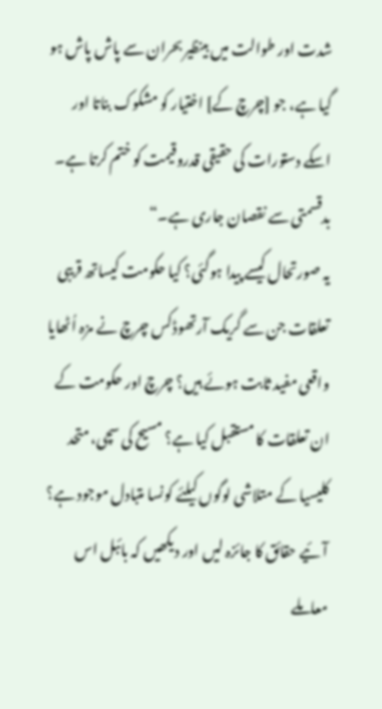شدت اور طوالت میں بینظیر بحران سے پاش پاش ہو گیا ہے، جو [چرچ کے] اختیار کو مشکوک بناتا اور اسکے دستورات کی حقیقی قدروقیمت کو ختم کرتا ہے۔ بدقسمتی سے نقصان جاری ہے۔“
یہ صورتحال کیسے پیدا ہوگئی؟ کیا حکومت کیساتھ قریبی تعلقات جن سے گریک آرتھوڈکس چرچ نے مزہ اُٹھایا واقعی مفید ثابت ہوئے ہیں؟ چرچ اور حکومت کے ان تعلقات کا مستقبل کیا ہے؟ مسیح کی سچی، متحد کلیسیا کے متلاشی لوگوں کیلئے کونسا متبادل موجود ہے؟ آئیے حقائق کا جائزہ لیں اور دیکھیں کہ بائبل اس معاملے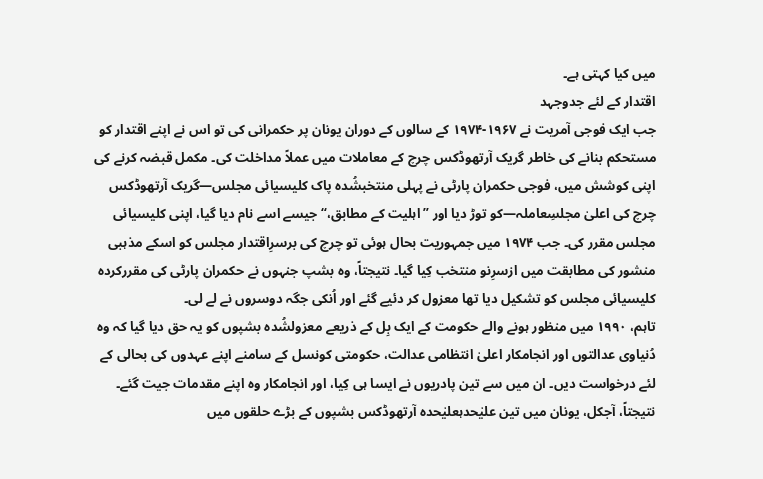میں کیا کہتی ہے۔
اقتدار کے لئے جدوجہد
جب ایک فوجی آمریت نے ۱۹۶۷-۱۹۷۴ کے سالوں کے دوران یونان پر حکمرانی کی تو اس نے اپنے اقتدار کو مستحکم بنانے کی خاطر گریک آرتھوڈکس چرچ کے معاملات میں عملاً مداخلت کی۔ مکمل قبضہ کرنے کی اپنی کوشش میں، فوجی حکمران پارٹی نے پہلی منتخبشُدہ پاک کلیسیائی مجلس—گریک آرتھوڈکس چرچ کی اعلیٰ مجلسِعاملہ—کو توڑ دیا اور ”اہلیت کے مطابق،“ جیسے اسے نام دیا گیا، اپنی کلیسیائی مجلس مقرر کی۔ جب ۱۹۷۴ میں جمہوریت بحال ہوئی تو چرچ کی برسرِاقتدار مجلس کو اسکے مذہبی منشور کی مطابقت میں ازسرِنو منتخب کِیا گیا۔ نتیجتاً، وہ بشپ جنہوں نے حکمران پارٹی کی مقررکردہ کلیسیائی مجلس کو تشکیل دیا تھا معزول کر دئیے گئے اور اُنکی جگہ دوسروں نے لے لی۔
تاہم، ۱۹۹۰ میں منظور ہونے والے حکومت کے ایک بِل کے ذریعے معزولشُدہ بشپوں کو یہ حق دیا گیا کہ وہ دُنیاوی عدالتوں اور انجامکار اعلیٰ انتظامی عدالت، حکومتی کونسل کے سامنے اپنے عہدوں کی بحالی کے لئے درخواست دیں۔ ان میں سے تین پادریوں نے ایسا ہی کِیا، اور انجامکار وہ اپنے مقدمات جیت گئے۔ نتیجتاً، آجکل، یونان میں تین علیٰحدہعلیٰحدہ آرتھوڈکس بشپوں کے بڑے حلقوں میں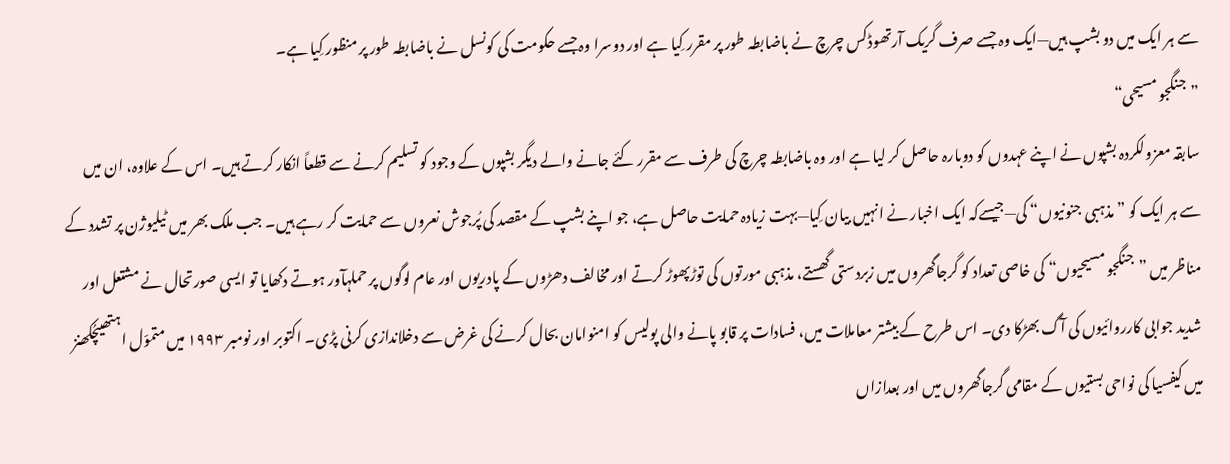سے ہر ایک میں دو بشپ ہیں—ایک وہ جسے صرف گریک آرتھوڈکس چرچ نے باضابطہ طور پر مقرر کِیا ہے اور دوسرا وہ جسے حکومت کی کونسل نے باضابطہ طور پر منظور کِیا ہے۔
”جنگجو مسیحی“
سابقہ معزولکردہ بشپوں نے اپنے عہدوں کو دوبارہ حاصل کر لیا ہے اور وہ باضابطہ چرچ کی طرف سے مقرر کئے جانے والے دیگر بشپوں کے وجود کو تسلیم کرنے سے قطعاً انکار کرتے ہیں۔ اس کے علاوہ، ان میں سے ہر ایک کو ”مذہبی جنونیوں“ کی—جیسےکہ ایک اخبار نے انہیں بیان کِیا—بہت زیادہ حمایت حاصل ہے، جو اپنے بشپ کے مقصد کی پُرجوش نعروں سے حمایت کر رہے ہیں۔ جب ملک بھر میں ٹیلیوژن پر تشدد کے مناظر میں ”جنگجو مسیحیوں“ کی خاصی تعداد کو گرجاگھروں میں زبردستی گھستے، مذہبی مورتوں کی توڑپھوڑ کرتے اور مخالف دھڑوں کے پادریوں اور عام لوگوں پر حملہآور ہوتے دکھایا تو ایسی صورتحال نے مشتعل اور شدید جوابی کارروائیوں کی آگ بھڑکا دی۔ اس طرح کے بیشتر معاملات میں، فسادات پر قابو پانے والی پولیس کو امنوامان بحال کرنے کی غرض سے دخلاندازی کرنی پڑی۔ اکتوبر اور نومبر ۱۹۹۳ میں متموّل اہتھیںچُکھنز میں کیفسیا کی نواحی بستیوں کے مقامی گرجاگھروں میں اور بعدازاں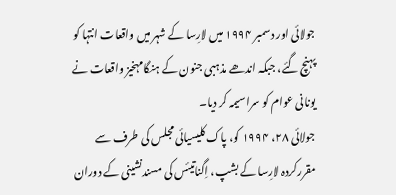جولائی اور دسمبر ۱۹۹۴ میں لارِسا کے شہر میں واقعات انتہا کو پہنچ گئے، جبکہ اندھے مذہبی جنون کے ہنگامہخیز واقعات نے یونانی عوام کو سراسیمہ کر دیا۔
جولائی ۲۸، ۱۹۹۴ کو، پاک کلیسیائی مجلس کی طرف سے مقررکردہ لارِسا کے بشپ، اِگناتیئس کی مسندنشینی کے دوران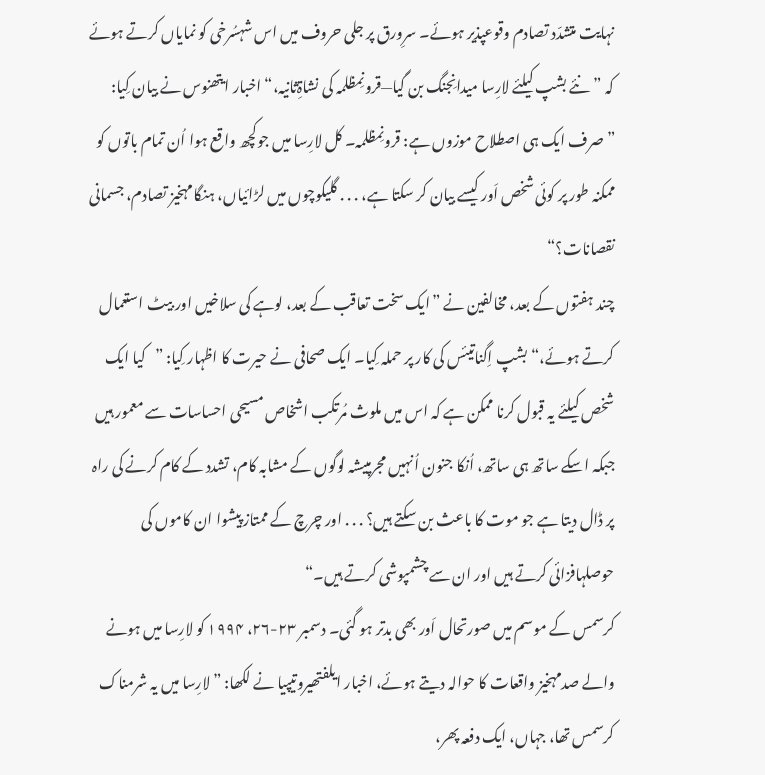نہایت متشدّد تصادم وقوعپذیر ہوئے۔ سرِورق پر جلی حروف میں اس شہسُرخی کو نمایاں کرتے ہوئے کہ ”نئے بشپ کیلئے لارِسا میدانِجنگ بن گیا—قرونِمظلمہ کی نشاۃِثانیہ،“ اخبار ایتھنوس نے بیان کِیا: ”صرف ایک ہی اصطلاح موزوں ہے: قرونِمظلمہ۔ کل لارِسا میں جوکچھ واقع ہوا اُن تمام باتوں کو ممکنہ طور پر کوئی شخص اَور کیسے بیان کر سکتا ہے، . . . گلیکوچوں میں لڑائیاں، ہنگامہخیز تصادم، جسمانی نقصانات؟“
چند ہفتوں کے بعد، مخالفین نے ”ایک سخت تعاقب کے بعد، لوہے کی سلاخیں اور بیٹ استعمال کرتے ہوئے،“ بشپ اِگناتیئس کی کار پر حملہ کِیا۔ ایک صحافی نے حیرت کا اظہار کِیا: ”کیا ایک شخص کیلئے یہ قبول کرنا ممکن ہے کہ اس میں ملوث مُرتکب اشخاص مسیحی احساسات سے معمور ہیں جبکہ اسکے ساتھ ہی ساتھ، اُنکا جنون اُنہیں مجرمپیشہ لوگوں کے مشابہ کام، تشدد کے کام کرنے کی راہ پر ڈال دیتا ہے جو موت کا باعث بن سکتے ہیں؟ . . . اور چرچ کے ممتاز پیشوا ان کاموں کی حوصلہافزائی کرتے ہیں اور ان سے چشمپوشی کرتے ہیں۔“
کرسمس کے موسم میں صورتحال اَور بھی بدتر ہو گئی۔ دسمبر ۲۳-۲۶، ۱۹۹۴ کو لارِسا میں ہونے والے صدمہخیز واقعات کا حوالہ دیتے ہوئے، اخبار ایلفتھیروتیپیا نے لکھا: ”لارِسا میں یہ شرمناک کرسمس تھا، جہاں، ایک دفعہ پھر،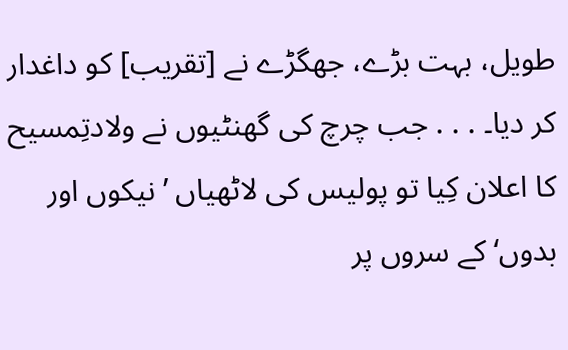طویل، بہت بڑے، جھگڑے نے [تقریب] کو داغدار کر دیا۔ . . . جب چرچ کی گھنٹیوں نے ولادتِمسیح کا اعلان کِیا تو پولیس کی لاٹھیاں ’نیکوں اور بدوں‘ کے سروں پر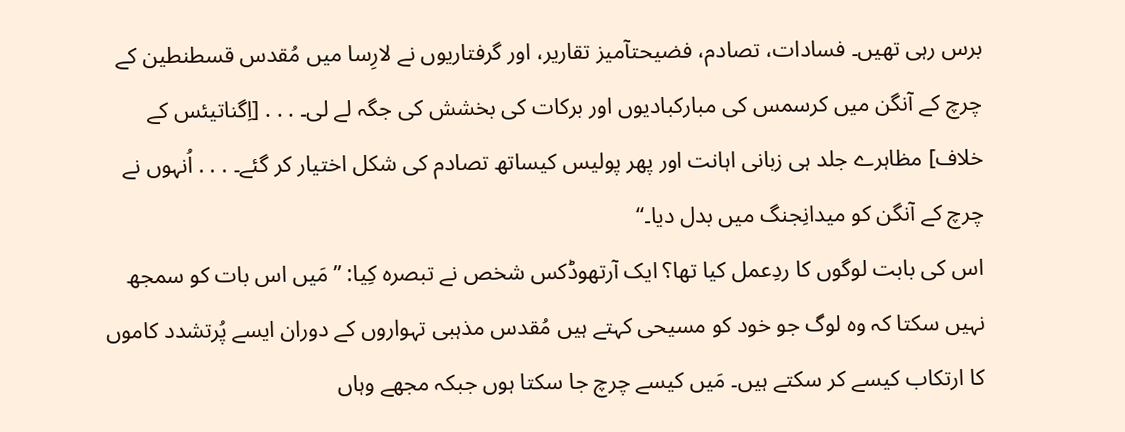برس رہی تھیں۔ فسادات، تصادم، فضیحتآمیز تقاریر، اور گرفتاریوں نے لارِسا میں مُقدس قسطنطین کے چرچ کے آنگن میں کرسمس کی مبارکبادیوں اور برکات کی بخشش کی جگہ لے لی۔ . . . [اِگناتیئس کے خلاف] مظاہرے جلد ہی زبانی اہانت اور پھر پولیس کیساتھ تصادم کی شکل اختیار کر گئے۔ . . . اُنہوں نے چرچ کے آنگن کو میدانِجنگ میں بدل دیا۔“
اس کی بابت لوگوں کا ردِعمل کیا تھا؟ ایک آرتھوڈکس شخص نے تبصرہ کِیا: ”مَیں اس بات کو سمجھ نہیں سکتا کہ وہ لوگ جو خود کو مسیحی کہتے ہیں مُقدس مذہبی تہواروں کے دوران ایسے پُرتشدد کاموں کا ارتکاب کیسے کر سکتے ہیں۔ مَیں کیسے چرچ جا سکتا ہوں جبکہ مجھے وہاں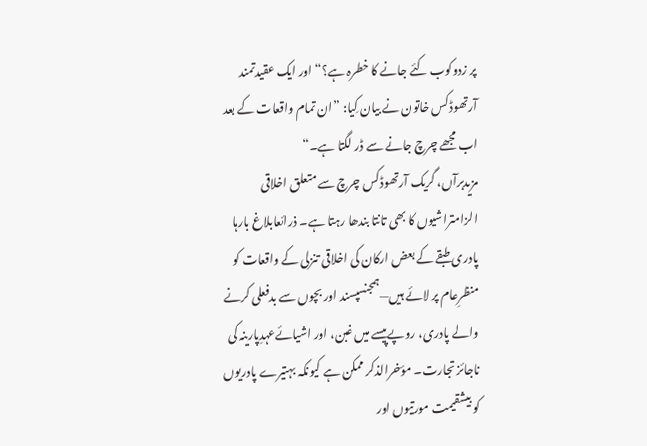پر زدوکوب کئے جانے کا خطرہ ہے؟“ اور ایک عقیدتمند آرتھوڈکس خاتون نے بیان کِیا: ”ان تمام واقعات کے بعد اب مجھے چرچ جانے سے ڈر لگتا ہے۔“
مزیدبرآں، گریک آرتھوڈکس چرچ سے متعلق اخلاقی الزامتراشیوں کا بھی تانتا بندھا رہتا ہے۔ ذرائعابلاغ بارہا پادری طبقے کے بعض ارکان کی اخلاقی تنزلی کے واقعات کو منظرِعام پر لائے ہیں—ہمجنسپسند اور بچوں سے بدفعلی کرنے والے پادری، روپےپیسے میں غبن، اور اشیائےعہدِپارینہ کی ناجائز تجارت۔ مؤخرالذکر ممکن ہے کیونکہ بہتیرے پادریوں کو بیشقیمت مورتیوں اور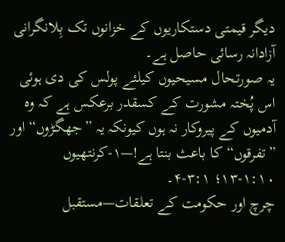دیگر قیمتی دستکاریوں کے خزانوں تک بِلانگرانی آزادانہ رسائی حاصل ہے۔
یہ صورتحال مسیحیوں کیلئے پولس کی دی ہوئی اس پُختہ مشورت کے کسقدر برعکس ہے کہ وہ آدمیوں کے پیروکار نہ ہوں کیونکہ یہ ”جھگڑوں“ اور ”تفرقوں“ کا باعث بنتا ہے!—۱-کرنتھیوں ۱:۱۰-۱۳؛ ۳:۱-۴۔
چرچ اور حکومت کے تعلقات—مستقبل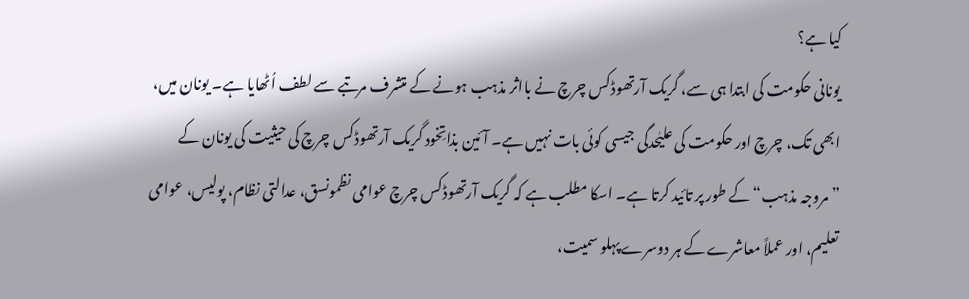کیا ہے؟
یونانی حکومت کی ابتدا ہی سے، گریک آرتھوڈکس چرچ نے بااثر مذہب ہونے کے متشرف مرتبے سے لطف اُٹھایا ہے۔ یونان میں، ابھی تک، چرچ اور حکومت کی علیٰحدگی جیسی کوئی بات نہیں ہے۔ آئین بذاتِخود گریک آرتھوڈکس چرچ کی حیثیت کی یونان کے ”مروجہ مذہب“ کے طور پر تائید کرتا ہے۔ اسکا مطلب ہے کہ گریک آرتھوڈکس چرچ عوامی نظمونسق، عدالتی نظام، پولیس، عوامی تعلیم، اور عملاً معاشرے کے ہر دوسرے پہلو سمیت،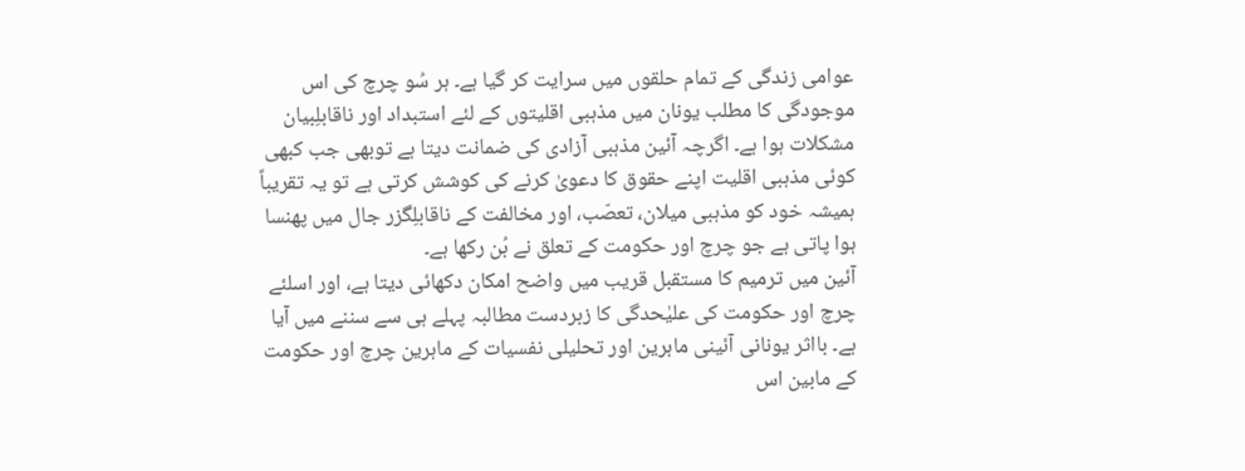عوامی زندگی کے تمام حلقوں میں سرایت کر گیا ہے۔ ہر سُو چرچ کی اس موجودگی کا مطلب یونان میں مذہبی اقلیتوں کے لئے استبداد اور ناقابلِبیان مشکلات ہوا ہے۔ اگرچہ آئین مذہبی آزادی کی ضمانت دیتا ہے توبھی جب کبھی کوئی مذہبی اقلیت اپنے حقوق کا دعویٰ کرنے کی کوشش کرتی ہے تو یہ تقریباً ہمیشہ خود کو مذہبی میلان، تعصّب، اور مخالفت کے ناقابلِگزر جال میں پھنسا ہوا پاتی ہے جو چرچ اور حکومت کے تعلق نے بُن رکھا ہے۔
آئین میں ترمیم کا مستقبل قریب میں واضح امکان دکھائی دیتا ہے، اور اسلئے چرچ اور حکومت کی علیٰحدگی کا زبردست مطالبہ پہلے ہی سے سننے میں آیا ہے۔ بااثر یونانی آئینی ماہرین اور تحلیلی نفسیات کے ماہرین چرچ اور حکومت کے مابین اس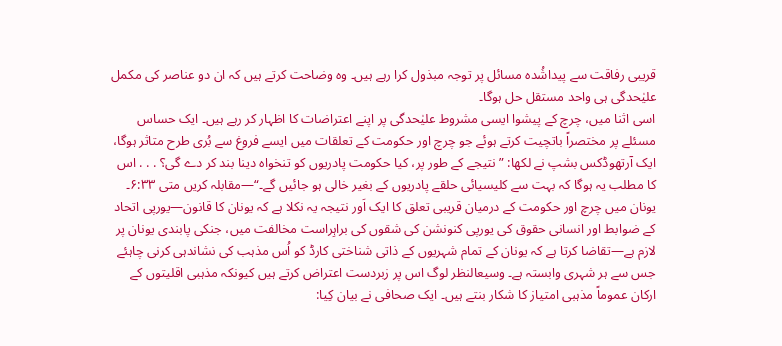قریبی رفاقت سے پیداشُدہ مسائل پر توجہ مبذول کرا رہے ہیں۔ وہ وضاحت کرتے ہیں کہ ان دو عناصر کی مکمل علیٰحدگی ہی واحد مستقل حل ہوگا۔
اسی اثنا میں، چرچ کے پیشوا ایسی مشروط علیٰحدگی پر اپنے اعتراضات کا اظہار کر رہے ہیں۔ ایک حساس مسئلے پر مختصراً باتچیت کرتے ہوئے جو چرچ اور حکومت کے تعلقات میں ایسے فروغ سے بُری طرح متاثر ہوگا، ایک آرتھوڈکس بشپ نے لکھا: ”نتیجے کے طور پر، کیا حکومت پادریوں کو تنخواہ دینا بند کر دے گی؟ . . . اس کا مطلب یہ ہوگا کہ بہت سے کلیسیائی حلقے پادریوں کے بغیر خالی ہو جائیں گے۔“—مقابلہ کریں متی ۶:۳۳۔
یونان میں چرچ اور حکومت کے درمیان قریبی تعلق کا ایک اَور نتیجہ یہ نکلا ہے کہ یونان کا قانون—یورپی اتحاد کے ضوابط اور انسانی حقوق کی یورپی کنونشن کی شقوں کی براہِراست مخالفت میں، جنکی پابندی یونان پر لازم ہے—تقاضا کرتا ہے کہ یونان کے تمام شہریوں کے ذاتی شناختی کارڈ کو اُس مذہب کی نشاندہی کرنی چاہئے جس سے ہر شہری وابستہ ہے۔ وسیعالنظر لوگ اس پر زبردست اعتراض کرتے ہیں کیونکہ مذہبی اقلیتوں کے ارکان عموماً مذہبی امتیاز کا شکار بنتے ہیں۔ ایک صحافی نے بیان کِیا: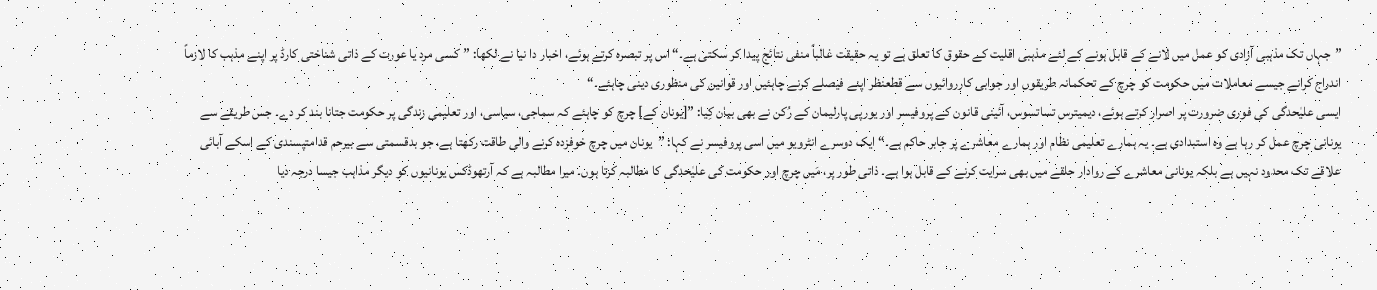”جہاں تک مذہبی آزادی کو عمل میں لانے کے قابل ہونے کے لئے مذہبی اقلیت کے حقوق کا تعلق ہے تو یہ حقیقت غالباً منفی نتائج پیدا کر سکتی ہے۔“ اس پر تبصرہ کرتے ہوئے، اخبار دا نیا نے لکھا: ”کسی مرد یا عورت کے ذاتی شناختی کارڈ پر اپنے مذہب کا لازماً اندراج کرانے جیسے معاملات میں حکومت کو چرچ کے تحکمانہ طریقوں اور جوابی کارروائیوں سے قطعنظر اپنے فیصلے کرنے چاہئیں اور قوانین کی منظوری دینی چاہئے۔“
ایسی علیٰحدگی کی فوری ضرورت پر اصرار کرتے ہوئے، دیمیترس تساتسوس، آئینی قانون کے پروفیسر اور یورپی پارلیمان کے رُکن نے بھی بیان کِیا: ”[یونان کے] چرچ کو چاہئے کہ سماجی، سیاسی، اور تعلیمی زندگی پر حکومت جتانا بند کر دے۔ جس طریقے سے یونانی چرچ عمل کر رہا ہے وہ استبدادی ہے۔ یہ ہمارے تعلیمی نظام اور ہمارے معاشرے پر جابر حاکم ہے۔“ ایک دوسرے انٹرویو میں اسی پروفیسر نے کہا: ”یونان میں چرچ خوفزدہ کرنے والی طاقت رکھتا ہے، جو بدقسمتی سے بیرحم قدامتپسندی کے اسکے آبائی علاقے تک محدود نہیں ہے بلکہ یونانی معاشرے کے روادار حلقے میں بھی سرایت کرنے کے قابل ہوا ہے۔ ذاتی طور پر، مَیں چرچ اور حکومت کی علیٰحدگی کا مطالبہ کرتا ہوں۔ میرا مطالبہ ہے کہ آرتھوڈکس یونانیوں کو دیگر مذاہب جیسا درجہ دیا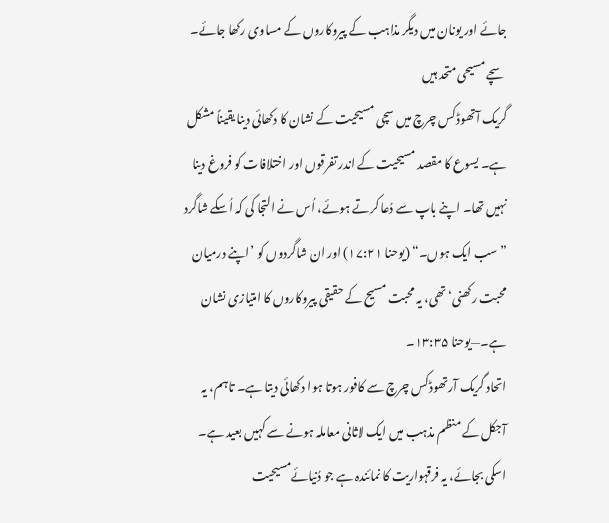جائے اور یونان میں دیگر مذاہب کے پیروکاروں کے مساوی رکھا جائے۔
سچے مسیحی متحد ہیں
گریک آتھوڈکس چرچ میں سچی مسیحیت کے نشان کا دکھائی دینا یقیناً مشکل ہے۔ یسوع کا مقصد مسیحیت کے اندر تفرقوں اور اختلافات کو فروغ دینا نہیں تھا۔ اپنے باپ سے دُعا کرتے ہوئے، اُس نے التجا کی کہ اُسکے شاگرد ”سب ایک ہوں۔“ (یوحنا ۱۷:۲۱) اور ان شاگردوں کو ’اپنے درمیان محبت رکھنی‘ تھی، یہ محبت مسیح کے حقیقی پیروکاروں کا امتیازی نشان ہے۔—یوحنا ۱۳:۳۵۔
اتحاد گریک آرتھوڈکس چرچ سے کافور ہوتا ہوا دکھائی دیتا ہے۔ تاہم، یہ آجکل کے منظم مذہب میں ایک لاثانی معاملہ ہونے سے کہیں بعید ہے۔ اسکی بجائے، یہ فرقہواریت کا نمائندہ ہے جو دُنیائےمسیحیت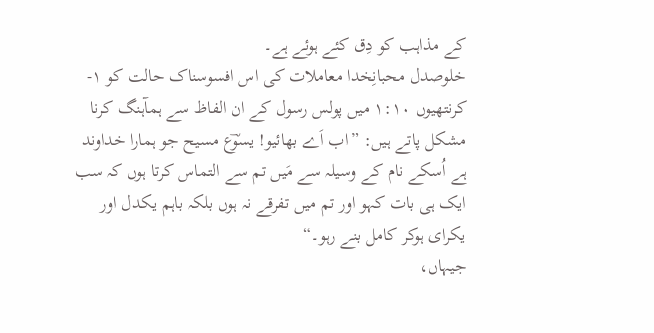کے مذاہب کو دِق کئے ہوئے ہے۔
خلوصدل محبانِخدا معاملات کی اس افسوسناک حالت کو ۱-کرنتھیوں ۱:۱۰ میں پولس رسول کے ان الفاظ سے ہمآہنگ کرنا مشکل پاتے ہیں: ”اب اَے بھائیو! یسوؔع مسیح جو ہمارا خداوند ہے اُسکے نام کے وسیلہ سے مَیں تم سے التماس کرتا ہوں کہ سب ایک ہی بات کہو اور تم میں تفرقے نہ ہوں بلکہ باہم یکدل اور یکرای ہوکر کامل بنے رہو۔“
جیہاں،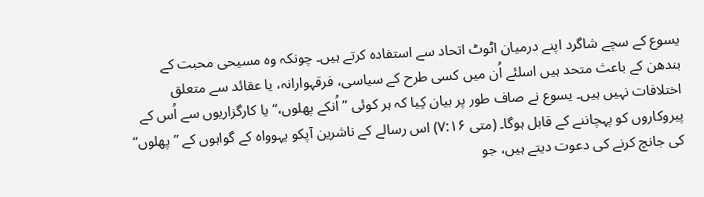یسوع کے سچے شاگرد اپنے درمیان اٹوٹ اتحاد سے استفادہ کرتے ہیں۔ چونکہ وہ مسیحی محبت کے بندھن کے باعث متحد ہیں اسلئے اُن میں کسی طرح کے سیاسی، فرقہوارانہ، یا عقائد سے متعلق اختلافات نہیں ہیں۔ یسوع نے صاف طور پر بیان کِیا کہ ہر کوئی ”اُنکے پھلوں،“ یا کارگزاریوں سے اُس کے پیروکاروں کو پہچاننے کے قابل ہوگا۔ (متی ۷:۱۶) اس رسالے کے ناشرین آپکو یہوواہ کے گواہوں کے ”پھلوں“ کی جانچ کرنے کی دعوت دیتے ہیں، جو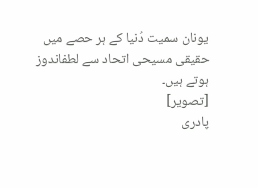یونان سمیت دُنیا کے ہر حصے میں حقیقی مسیحی اتحاد سے لطفاندوز ہوتے ہیں۔
[تصویر]
پادری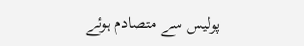پولیس سے متصادم ہوئے